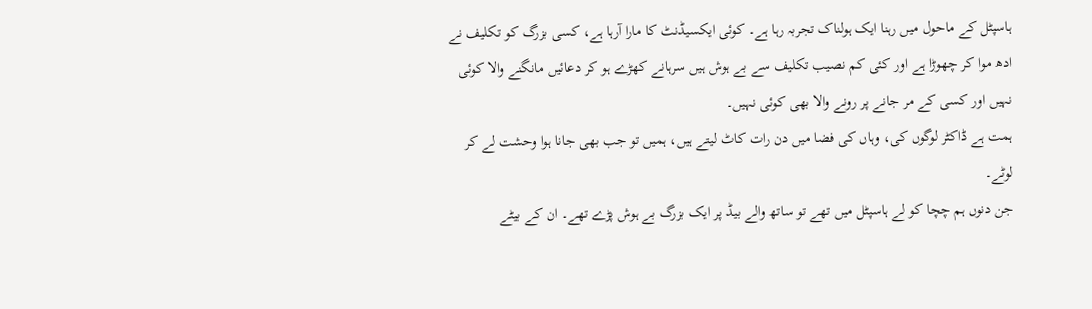ہاسپٹل کے ماحول میں رہنا ایک ہولناک تجربہ رہا ہے۔ کوئی ایکسیڈنٹ کا مارا آرہا ہے، کسی بزرگ کو تکلیف نے ادھ موا کر چھوڑا ہے اور کئی کم نصیب تکلیف سے بے ہوش ہیں سرہانے کھڑے ہو کر دعائیں مانگنے والا کوئی نہیں اور کسی کے مر جانے پر رونے والا بھی کوئی نہیں۔
ہمت ہے ڈاکٹر لوگوں کی، وہاں کی فضا میں دن رات کاٹ لیتے ہیں، ہمیں تو جب بھی جانا ہوا وحشت لے کر لوٹے۔
جن دنوں ہم چچا کو لے ہاسپٹل میں تھے تو ساتھ والے بیڈ پر ایک بزرگ بے ہوش پڑے تھے۔ ان کے بیٹے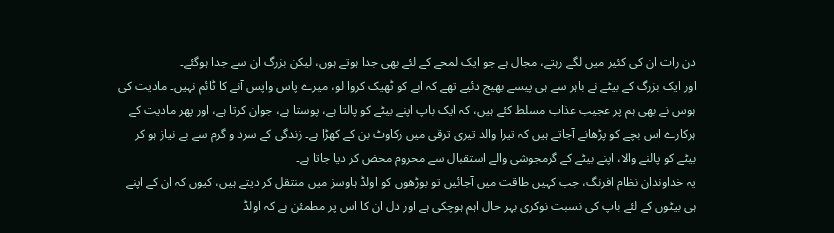دن رات ان کی کئیر میں لگے رہتے، مجال ہے جو ایک لمحے کے لئے بھی جدا ہوتے ہوں، لیکن بزرگ ان سے جدا ہوگئے۔
اور ایک بزرگ کے بیٹے نے باہر سے ہی پیسے بھیج دئیے تھے کہ ابے کو ٹھیک کروا لو، میرے پاس واپس آنے کا ٹائم نہیں۔ مادیت کی ہوس نے بھی ہم پر عجیب عذاب مسلط کئے ہیں، کہ ایک باپ اپنے بیٹے کو پالتا ہے، پوستا ہے، جوان کرتا ہے، اور پھر مادیت کے ہرکارے اس بچے کو پڑھانے آجاتے ہیں کہ تیرا والد تیری ترقی میں رکاوٹ بن کے کھڑا ہے۔ زندگی کے سرد و گرم سے بے نیاز ہو کر بیٹے کو پالنے والا، اپنے بیٹے کے گرمجوشی والے استقبال سے محروم محض کر دیا جاتا ہے۔
یہ خداوندان نظام افرنگ، جب کہیں طاقت میں آجائیں تو بوڑھوں کو اولڈ ہاوسز میں منتقل کر دیتے ہیں، کیوں کہ ان کے اپنے ہی بیٹوں کے لئے باپ کی نسبت نوکری بہر حال اہم ہوچکی ہے اور دل ان کا اس پر مطمئن ہے کہ اولڈ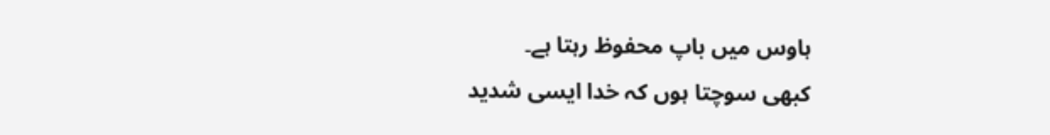ہاوس میں باپ محفوظ رہتا ہے۔
کبھی سوچتا ہوں کہ خدا ایسی شدید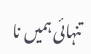تنہائی ہمیں نا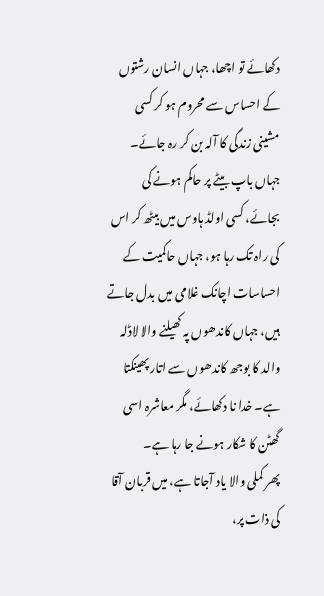دکھائے تو اچھا، جہاں انسان رشتوں کے احساس سے محروم ہو کر کسی مشینی زندگی کا آلہ بن کر رہ جائے۔ جہاں باپ بیٹے پر حاکم ہونے کی بجائے، کسی اولڈ ہاوس میں بیٹھ کر اس کی راہ تک رہا ہو، جہاں حاکمیت کے احساسات اچانک غلامی میں بدل جاتے ہیں، جہاں کاندھوں پہ کھیلنے والا لاڈلہ والد کا بوجھ کاندھوں سے اتار پھینکتا ہے۔ خدا نا دکھائے، مگر معاشرہ اسی گھٹن کا شکار ہونے جا رہا ہے۔
پھر کملی والا یاد آجاتا ہے، میں قربان آقا کی ذات پر،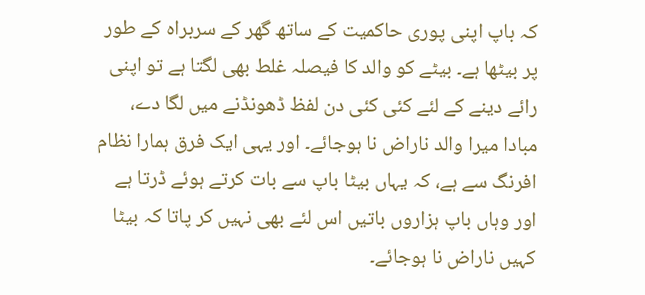کہ باپ اپنی پوری حاکمیت کے ساتھ گھر کے سربراہ کے طور پر بیٹھا ہے۔ بیٹے کو والد کا فیصلہ غلط بھی لگتا ہے تو اپنی رائے دینے کے لئے کئی کئی دن لفظ ڈھونڈنے میں لگا دے، مبادا میرا والد ناراض نا ہوجائے۔ اور یہی ایک فرق ہمارا نظام افرنگ سے ہے، کہ یہاں بیٹا باپ سے بات کرتے ہوئے ڈرتا ہے اور وہاں باپ ہزاروں باتیں اس لئے بھی نہیں کر پاتا کہ بیٹا کہیں ناراض نا ہوجائے۔